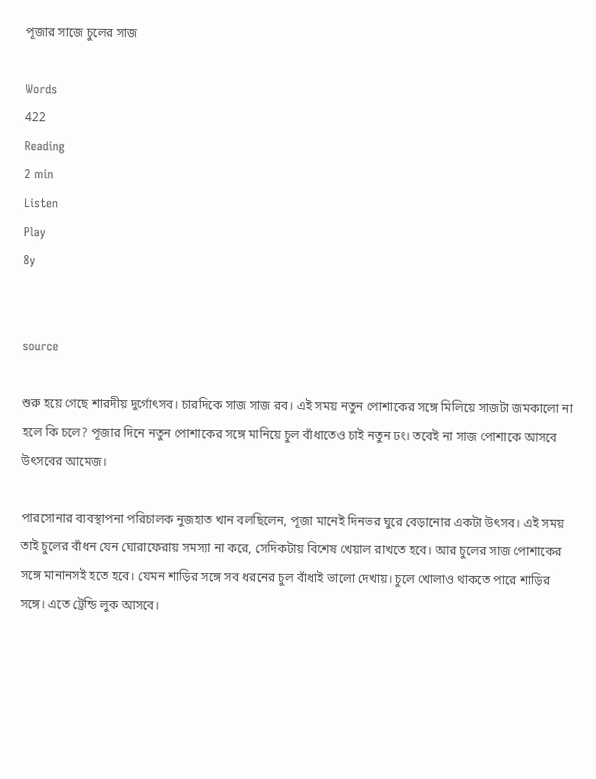পূজার সাজে চুলের সাজ

Words
422
Reading
2 min
Listen
Play
8y


source

শুরু হয়ে গেছে শারদীয় দুর্গোৎসব। চারদিকে সাজ সাজ রব। এই সময় নতুন পোশাকের সঙ্গে মিলিয়ে সাজটা জমকালো না হলে কি চলে? পূজার দিনে নতুন পোশাকের সঙ্গে মানিয়ে চুল বাঁধাতেও চাই নতুন ঢং। তবেই না সাজ পোশাকে আসবে উৎসবের আমেজ।

পারসোনার ব্যবস্থাপনা পরিচালক নুজহাত খান বলছিলেন, পূজা মানেই দিনভর ঘুরে বেড়ানোর একটা উৎসব। এই সময় তাই চুলের বাঁধন যেন ঘোরাফেরায় সমস্যা না করে, সেদিকটায় বিশেষ খেয়াল রাখতে হবে। আর চুলের সাজ পোশাকের সঙ্গে মানানসই হতে হবে। যেমন শাড়ির সঙ্গে সব ধরনের চুল বাঁধাই ভালো দেখায়। চুলে খোলাও থাকতে পারে শাড়ির সঙ্গে। এতে ট্রেন্ডি লুক আসবে।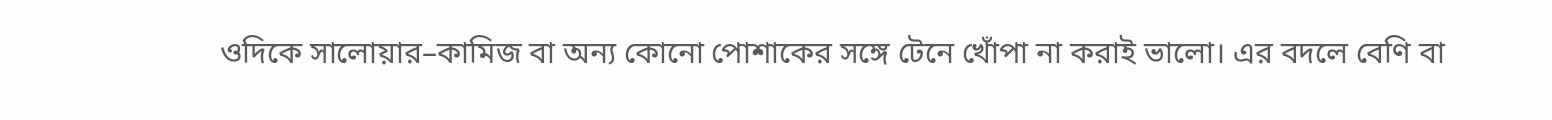ওদিকে সালোয়ার–কামিজ বা অন্য কোনো পোশাকের সঙ্গে টেনে খোঁপা না করাই ভালো। এর বদলে বেণি বা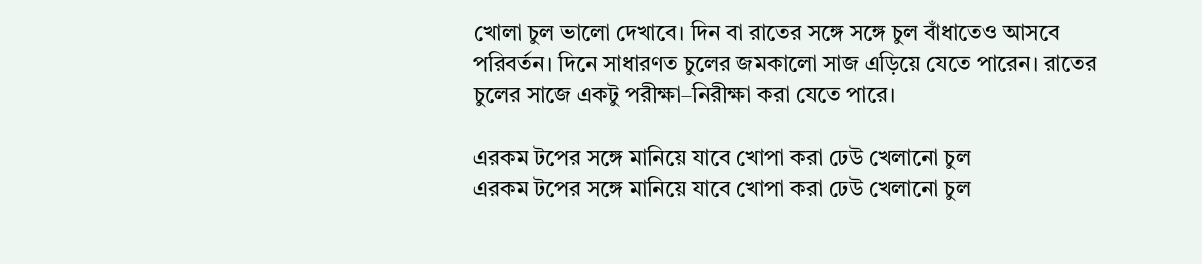খোলা চুল ভালো দেখাবে। দিন বা রাতের সঙ্গে সঙ্গে চুল বাঁধাতেও আসবে পরিবর্তন। দিনে সাধারণত চুলের জমকালো সাজ এড়িয়ে যেতে পারেন। রাতের চুলের সাজে একটু পরীক্ষা–নিরীক্ষা করা যেতে পারে।

এরকম টপের সঙ্গে মানিয়ে যাবে খোপা করা ঢেউ খেলানো চুল
এরকম টপের সঙ্গে মানিয়ে যাবে খোপা করা ঢেউ খেলানো চুল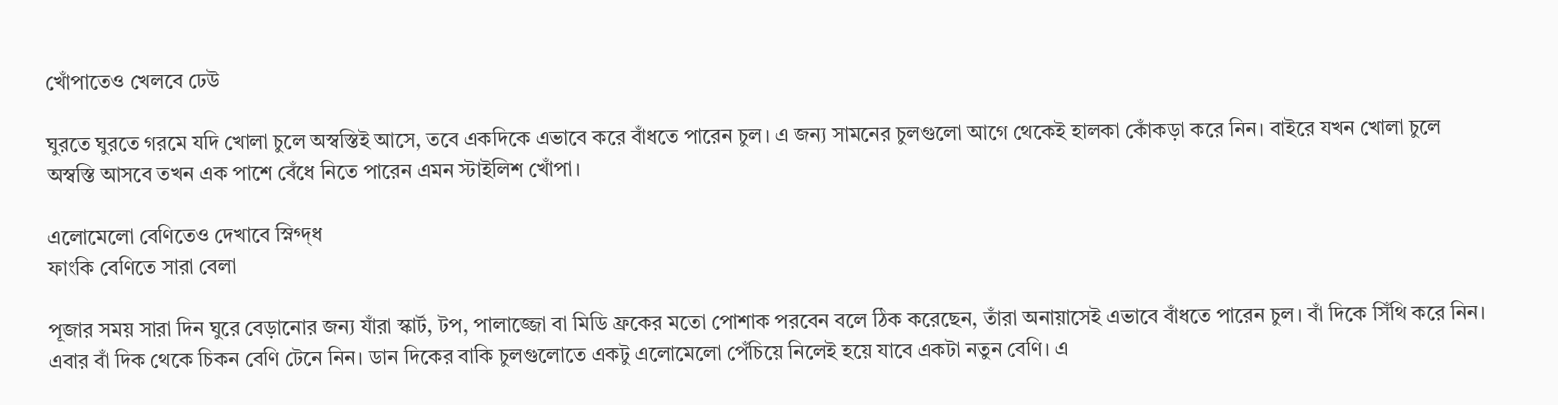খোঁপাতেও খেলবে ঢেউ

ঘুরতে ঘুরতে গরমে যদি খোলা চুলে অস্বস্তিই আসে, তবে একদিকে এভাবে করে বাঁধতে পারেন চুল। এ জন্য সামনের চুলগুলো আগে থেকেই হালকা কোঁকড়া করে নিন। বাইরে যখন খোলা চুলে অস্বস্তি আসবে তখন এক পাশে বেঁধে নিতে পারেন এমন স্টাইলিশ খোঁপা।

এলোমেলো বেণিতেও দেখাবে স্নিগ্দ্ধ
ফাংকি বেণিতে সারা বেলা

পূজার সময় সারা দিন ঘুরে বেড়ানোর জন্য যাঁরা স্কার্ট, টপ, পালাজ্জো বা মিডি ফ্রকের মতো পোশাক পরবেন বলে ঠিক করেছেন, তাঁরা অনায়াসেই এভাবে বাঁধতে পারেন চুল। বাঁ দিকে সিঁথি করে নিন। এবার বাঁ দিক থেকে চিকন বেণি টেনে নিন। ডান দিকের বাকি চুলগুলোতে একটু এলোমেলো পেঁচিয়ে নিলেই হয়ে যাবে একটা নতুন বেণি। এ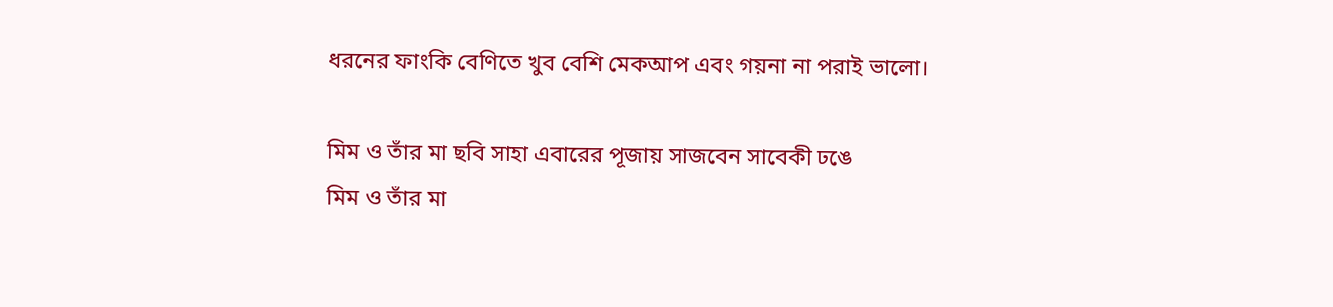ধরনের ফাংকি বেণিতে খুব বেশি মেকআপ এবং গয়না না পরাই ভালো।

মিম ও তাঁর মা ছবি সাহা এবারের পূজায় সাজবেন সাবেকী ঢঙে
মিম ও তাঁর মা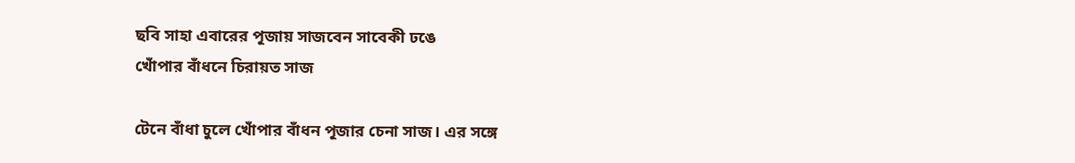ছবি সাহা এবারের পূজায় সাজবেন সাবেকী ঢঙে
খোঁপার বাঁধনে চিরায়ত সাজ

টেনে বাঁধা চুলে খোঁপার বাঁধন পূজার চেনা সাজ। এর সঙ্গে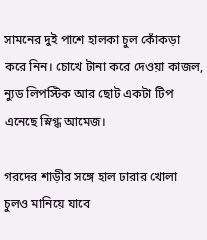সামনের দুই পাশে হালকা চুল কোঁকড়া করে নিন। চোখে টানা করে দেওয়া কাজল, ন্যুড লিপস্টিক আর ছোট একটা টিপ এনেছে স্নিগ্ধ আমেজ।

গরদের শাড়ীর সঙ্গে হাল ঢারার খোলা চুলও মানিয়ে যাবে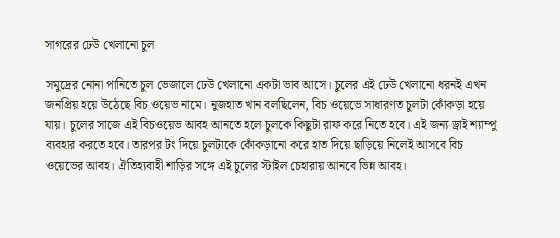সাগরের ঢেউ খেলানো চুল

সমুদ্রের নোনা পানিতে চুল ভেজালে ঢেউ খেলানো একটা ভাব আসে। চুলের এই ঢেউ খেলানো ধরনই এখন জনপ্রিয় হয়ে উঠেছে বিচ ওয়েভ নামে। নুজহাত খান বলছিলেন, বিচ ওয়েভে সাধারণত চুলটা কোঁকড়া হয়ে যায়। চুলের সাজে এই বিচওয়েভ আবহ আনতে হলে চুলকে কিছুটা রাফ করে নিতে হবে। এই জন্য ড্রাই শ্যাম্পু ব্যবহার করতে হবে। তারপর টং দিয়ে চুলটাকে কোঁকড়ানো করে হাত দিয়ে ছাড়িয়ে নিলেই আসবে বিচ ওয়েভের আবহ। ঐতিহ্যবাহী শাড়ির সঙ্গে এই চুলের স্টাইল চেহারায় আনবে ভিন্ন আবহ।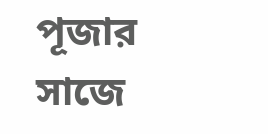পূজার সাজে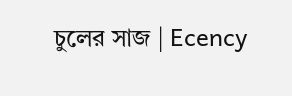চুলের সাজ | Ecency